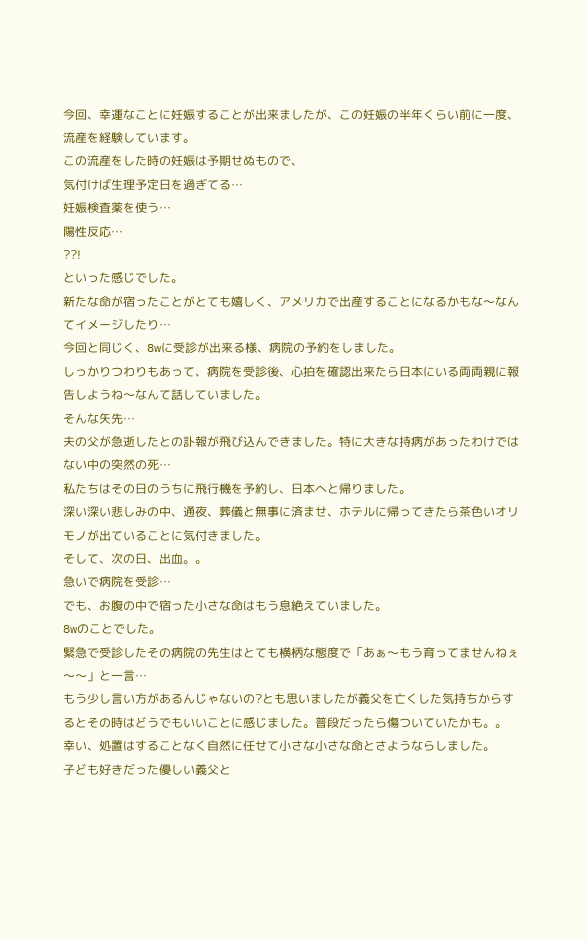今回、幸運なことに妊娠することが出来ましたが、この妊娠の半年くらい前に一度、流産を経験しています。
この流産をした時の妊娠は予期せぬもので、
気付けば生理予定日を過ぎてる…
妊娠検査薬を使う…
陽性反応…
??!
といった感じでした。
新たな命が宿ったことがとても嬉しく、アメリカで出産することになるかもな〜なんてイメージしたり…
今回と同じく、8wに受診が出来る様、病院の予約をしました。
しっかりつわりもあって、病院を受診後、心拍を確認出来たら日本にいる両両親に報告しようね〜なんて話していました。
そんな矢先…
夫の父が急逝したとの訃報が飛び込んできました。特に大きな持病があったわけではない中の突然の死…
私たちはその日のうちに飛行機を予約し、日本へと帰りました。
深い深い悲しみの中、通夜、葬儀と無事に済ませ、ホテルに帰ってきたら茶色いオリモノが出ていることに気付きました。
そして、次の日、出血。。
急いで病院を受診…
でも、お腹の中で宿った小さな命はもう息絶えていました。
8wのことでした。
緊急で受診したその病院の先生はとても横柄な態度で「あぁ〜もう育ってませんねぇ〜〜」と一言…
もう少し言い方があるんじゃないの?とも思いましたが義父を亡くした気持ちからするとその時はどうでもいいことに感じました。普段だったら傷ついていたかも。。
幸い、処置はすることなく自然に任せて小さな小さな命とさようならしました。
子ども好きだった優しい義父と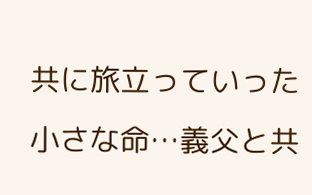共に旅立っていった小さな命…義父と共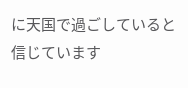に天国で過ごしていると信じています